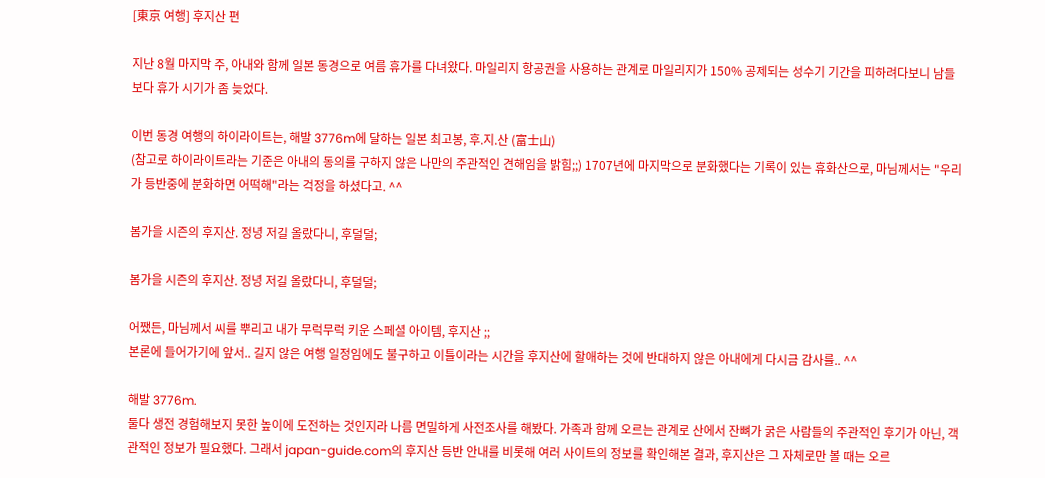[東京 여행] 후지산 편

지난 8월 마지막 주, 아내와 함께 일본 동경으로 여름 휴가를 다녀왔다. 마일리지 항공권을 사용하는 관계로 마일리지가 150% 공제되는 성수기 기간을 피하려다보니 남들보다 휴가 시기가 좀 늦었다.

이번 동경 여행의 하이라이트는, 해발 3776m에 달하는 일본 최고봉, 후.지.산 (富士山)
(참고로 하이라이트라는 기준은 아내의 동의를 구하지 않은 나만의 주관적인 견해임을 밝힘;;) 1707년에 마지막으로 분화했다는 기록이 있는 휴화산으로, 마님께서는 "우리가 등반중에 분화하면 어떡해"라는 걱정을 하셨다고. ^^

봄가을 시즌의 후지산. 정녕 저길 올랐다니, 후덜덜;

봄가을 시즌의 후지산. 정녕 저길 올랐다니, 후덜덜;

어쨌든, 마님께서 씨를 뿌리고 내가 무럭무럭 키운 스페셜 아이템, 후지산 ;;
본론에 들어가기에 앞서.. 길지 않은 여행 일정임에도 불구하고 이틀이라는 시간을 후지산에 할애하는 것에 반대하지 않은 아내에게 다시금 감사를.. ^^

해발 3776m.
둘다 생전 경험해보지 못한 높이에 도전하는 것인지라 나름 면밀하게 사전조사를 해봤다. 가족과 함께 오르는 관계로 산에서 잔뼈가 굵은 사람들의 주관적인 후기가 아닌, 객관적인 정보가 필요했다. 그래서 japan-guide.com의 후지산 등반 안내를 비롯해 여러 사이트의 정보를 확인해본 결과, 후지산은 그 자체로만 볼 때는 오르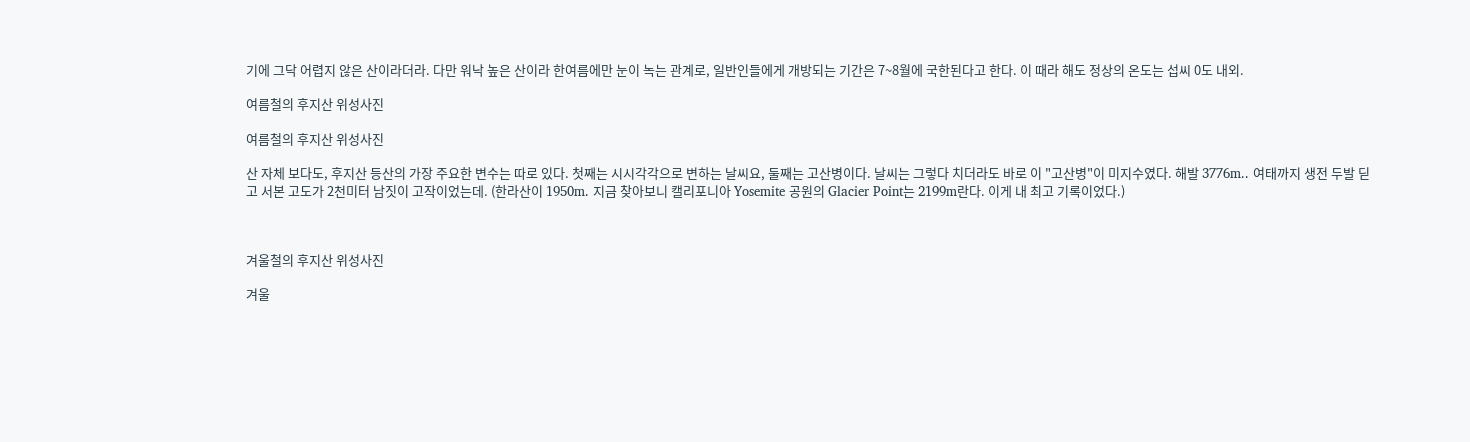기에 그닥 어렵지 않은 산이라더라. 다만 워낙 높은 산이라 한여름에만 눈이 녹는 관계로, 일반인들에게 개방되는 기간은 7~8월에 국한된다고 한다. 이 때라 해도 정상의 온도는 섭씨 0도 내외.

여름철의 후지산 위성사진

여름철의 후지산 위성사진

산 자체 보다도, 후지산 등산의 가장 주요한 변수는 따로 있다. 첫째는 시시각각으로 변하는 날씨요, 둘째는 고산병이다. 날씨는 그렇다 치더라도 바로 이 "고산병"이 미지수였다. 해발 3776m.. 여태까지 생전 두발 딛고 서본 고도가 2천미터 남짓이 고작이었는데. (한라산이 1950m. 지금 찾아보니 캘리포니아 Yosemite 공원의 Glacier Point는 2199m란다. 이게 내 최고 기록이었다.)



겨울철의 후지산 위성사진

겨울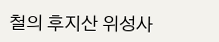철의 후지산 위성사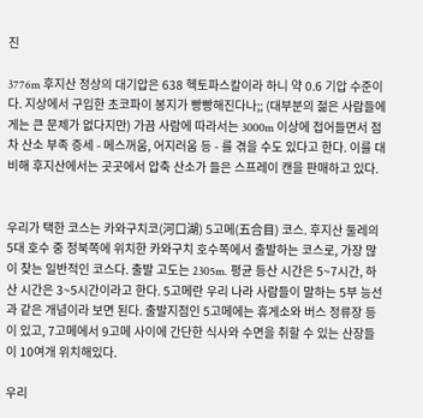진

3776m 후지산 정상의 대기압은 638 헥토파스칼이라 하니 약 0.6 기압 수준이다. 지상에서 구입한 초코파이 봉지가 빵빵해진다나;; (대부분의 젊은 사람들에게는 큰 문제가 없다지만) 가끔 사람에 따라서는 3000m 이상에 접어들면서 점차 산소 부족 증세 - 메스꺼움, 어지러움 등 - 를 겪을 수도 있다고 한다. 이를 대비해 후지산에서는 곳곳에서 압축 산소가 들은 스프레이 캔을 판매하고 있다.


우리가 택한 코스는 카와구치코(河口湖) 5고메(五合目) 코스. 후지산 둘레의 5대 호수 중 정북쪽에 위치한 카와구치 호수쪽에서 출발하는 코스로, 가장 많이 찾는 일반적인 코스다. 출발 고도는 2305m. 평균 등산 시간은 5~7시간, 하산 시간은 3~5시간이라고 한다. 5고메란 우리 나라 사람들이 말하는 5부 능선과 같은 개념이라 보면 된다. 출발지점인 5고메에는 휴게소와 버스 정류장 등이 있고, 7고메에서 9고메 사이에 간단한 식사와 수면을 취할 수 있는 산장들이 10여개 위치해있다.

우리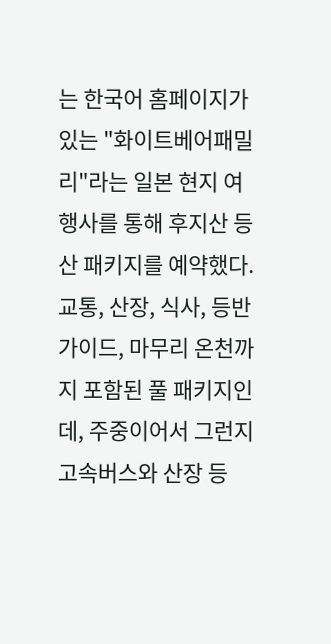는 한국어 홈페이지가 있는 "화이트베어패밀리"라는 일본 현지 여행사를 통해 후지산 등산 패키지를 예약했다. 교통, 산장, 식사, 등반가이드, 마무리 온천까지 포함된 풀 패키지인데, 주중이어서 그런지 고속버스와 산장 등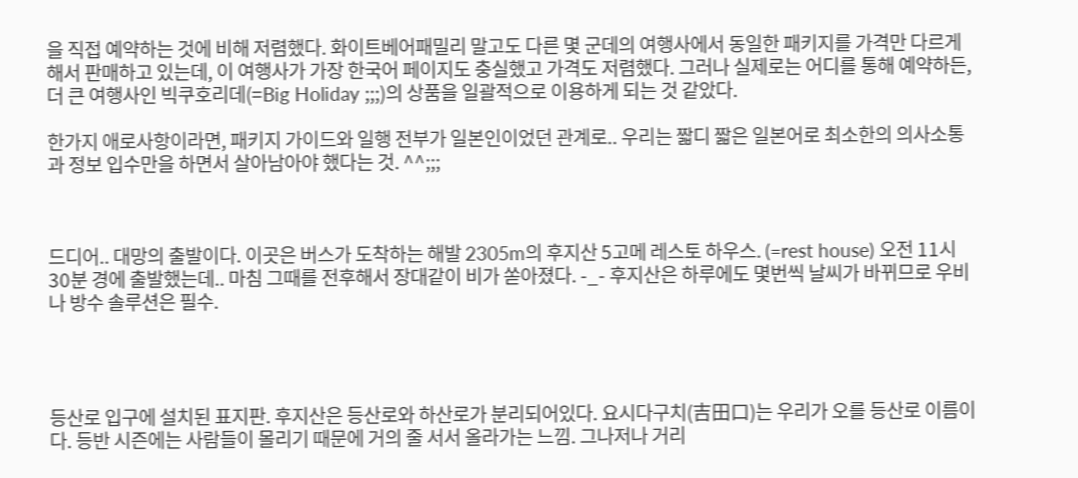을 직접 예약하는 것에 비해 저렴했다. 화이트베어패밀리 말고도 다른 몇 군데의 여행사에서 동일한 패키지를 가격만 다르게 해서 판매하고 있는데, 이 여행사가 가장 한국어 페이지도 충실했고 가격도 저렴했다. 그러나 실제로는 어디를 통해 예약하든, 더 큰 여행사인 빅쿠호리데(=Big Holiday ;;;)의 상품을 일괄적으로 이용하게 되는 것 같았다.

한가지 애로사항이라면, 패키지 가이드와 일행 전부가 일본인이었던 관계로.. 우리는 짧디 짧은 일본어로 최소한의 의사소통과 정보 입수만을 하면서 살아남아야 했다는 것. ^^;;;



드디어.. 대망의 출발이다. 이곳은 버스가 도착하는 해발 2305m의 후지산 5고메 레스토 하우스. (=rest house) 오전 11시 30분 경에 출발했는데.. 마침 그때를 전후해서 장대같이 비가 쏟아졌다. -_- 후지산은 하루에도 몇번씩 날씨가 바뀌므로 우비나 방수 솔루션은 필수.




등산로 입구에 설치된 표지판. 후지산은 등산로와 하산로가 분리되어있다. 요시다구치(吉田口)는 우리가 오를 등산로 이름이다. 등반 시즌에는 사람들이 몰리기 때문에 거의 줄 서서 올라가는 느낌. 그나저나 거리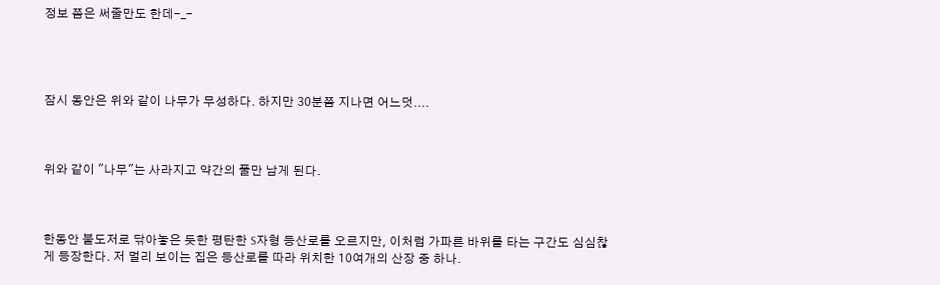정보 쯤은 써줄만도 한데-_-




잠시 동안은 위와 같이 나무가 무성하다. 하지만 30분쯤 지나면 어느덧....



위와 같이 "나무"는 사라지고 약간의 풀만 남게 된다.



한동안 불도저로 닦아놓은 듯한 평탄한 S자형 등산로를 오르지만, 이처럼 가파른 바위를 타는 구간도 심심찮게 등장한다. 저 멀리 보이는 집은 등산로를 따라 위치한 10여개의 산장 중 하나.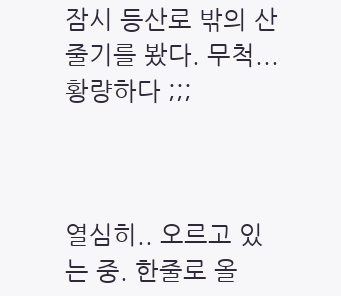잠시 등산로 밖의 산줄기를 봤다. 무척... 황량하다 ;;;



열심히.. 오르고 있는 중. 한줄로 올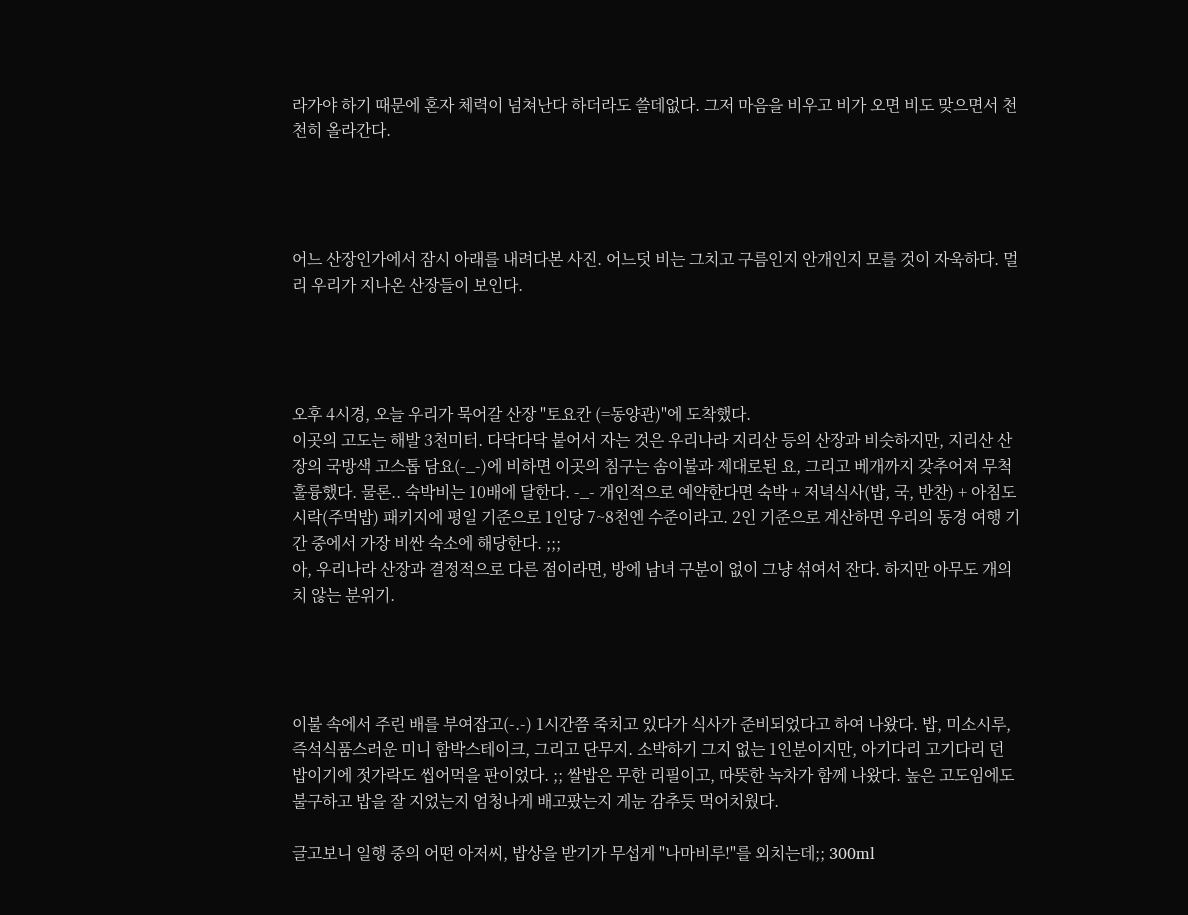라가야 하기 때문에 혼자 체력이 넘쳐난다 하더라도 쓸데없다. 그저 마음을 비우고 비가 오면 비도 맞으면서 천천히 올라간다.




어느 산장인가에서 잠시 아래를 내려다본 사진. 어느덧 비는 그치고 구름인지 안개인지 모를 것이 자욱하다. 멀리 우리가 지나온 산장들이 보인다.




오후 4시경, 오늘 우리가 묵어갈 산장 "토요칸 (=동양관)"에 도착했다.
이곳의 고도는 해발 3천미터. 다닥다닥 붙어서 자는 것은 우리나라 지리산 등의 산장과 비슷하지만, 지리산 산장의 국방색 고스톱 담요(-_-)에 비하면 이곳의 침구는 솜이불과 제대로된 요, 그리고 베개까지 갖추어져 무척 훌륭했다. 물론.. 숙박비는 10배에 달한다. -_- 개인적으로 예약한다면 숙박 + 저녁식사(밥, 국, 반찬) + 아침도시락(주먹밥) 패키지에 평일 기준으로 1인당 7~8천엔 수준이라고. 2인 기준으로 계산하면 우리의 동경 여행 기간 중에서 가장 비싼 숙소에 해당한다. ;;;
아, 우리나라 산장과 결정적으로 다른 점이라면, 방에 남녀 구분이 없이 그냥 섞여서 잔다. 하지만 아무도 개의치 않는 분위기.




이불 속에서 주린 배를 부여잡고(-.-) 1시간쯤 죽치고 있다가 식사가 준비되었다고 하여 나왔다. 밥, 미소시루, 즉석식품스러운 미니 함박스테이크, 그리고 단무지. 소박하기 그지 없는 1인분이지만, 아기다리 고기다리 던 밥이기에 젓가락도 씹어먹을 판이었다. ;; 쌀밥은 무한 리필이고, 따뜻한 녹차가 함께 나왔다. 높은 고도임에도 불구하고 밥을 잘 지었는지 엄청나게 배고팠는지 게눈 감추듯 먹어치웠다.

글고보니 일행 중의 어떤 아저씨, 밥상을 받기가 무섭게 "나마비루!"를 외치는데;; 300ml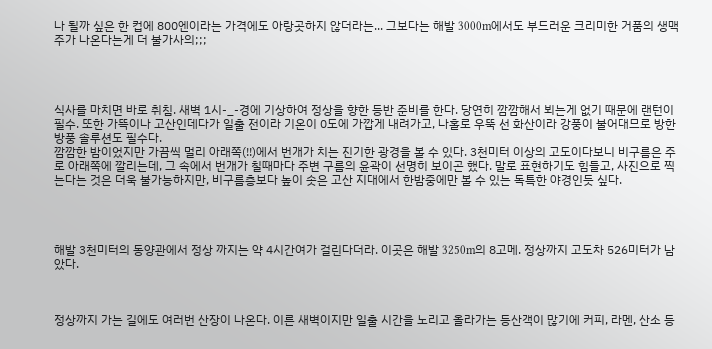나 될까 싶은 한 컵에 800엔이라는 가격에도 아랑곳하지 않더라는... 그보다는 해발 3000m에서도 부드러운 크리미한 거품의 생맥주가 나온다는게 더 불가사의;;;




식사를 마치면 바로 취침. 새벽 1시-_-경에 기상하여 정상을 향한 등반 준비를 한다. 당연히 깜깜해서 뵈는게 없기 때문에 랜턴이 필수. 또한 가뜩이나 고산인데다가 일출 전이라 기온이 0도에 가깝게 내려가고, 나홀로 우뚝 선 화산이라 강풍이 불어대므로 방한 방풍 솔루션도 필수다.
깜깜한 밤이었지만 가끔씩 멀리 아래쪽(!!)에서 번개가 치는 진기한 광경을 볼 수 있다. 3천미터 이상의 고도이다보니 비구름은 주로 아래쪽에 깔리는데, 그 속에서 번개가 칠때마다 주변 구름의 윤곽이 선명히 보이곤 했다. 말로 표현하기도 힘들고, 사진으로 찍는다는 것은 더욱 불가능하지만, 비구름층보다 높이 솟은 고산 지대에서 한밤중에만 볼 수 있는 독특한 야경인듯 싶다.




해발 3천미터의 동양관에서 정상 까지는 약 4시간여가 걸린다더라. 이곳은 해발 3250m의 8고메. 정상까지 고도차 526미터가 남았다.



정상까지 가는 길에도 여러번 산장이 나온다. 이른 새벽이지만 일출 시간을 노리고 올라가는 등산객이 많기에 커피, 라멘, 산소 등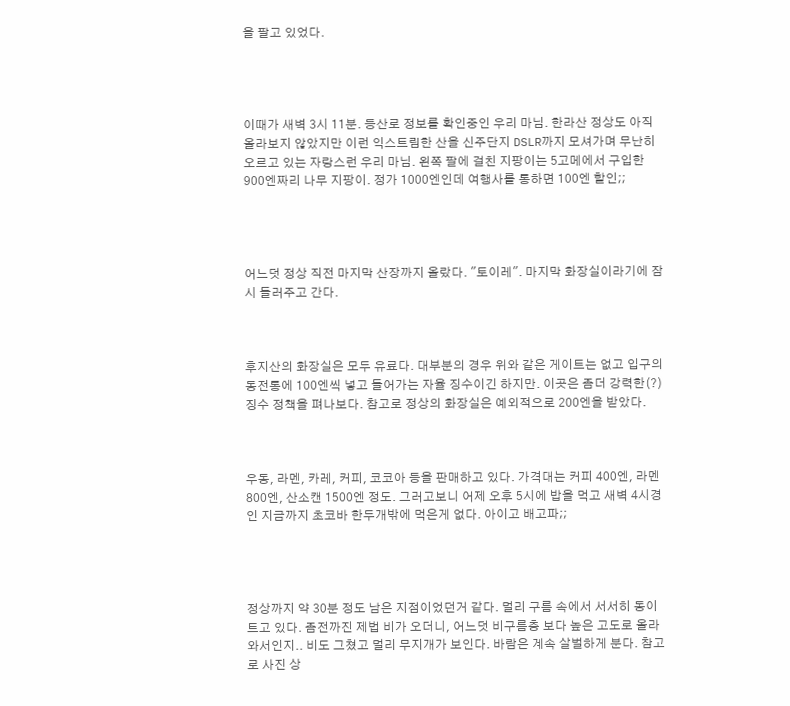을 팔고 있었다.




이때가 새벽 3시 11분. 등산로 정보를 확인중인 우리 마님. 한라산 정상도 아직 올라보지 않았지만 이런 익스트림한 산을 신주단지 DSLR까지 모셔가며 무난히 오르고 있는 자랑스런 우리 마님. 왼쪽 팔에 걸친 지팡이는 5고메에서 구입한 900엔짜리 나무 지팡이. 정가 1000엔인데 여행사를 통하면 100엔 할인;;




어느덧 정상 직전 마지막 산장까지 올랐다. "토이레". 마지막 화장실이라기에 잠시 들러주고 간다.



후지산의 화장실은 모두 유료다. 대부분의 경우 위와 같은 게이트는 없고 입구의 동전통에 100엔씩 넣고 들어가는 자율 징수이긴 하지만. 이곳은 좀더 강력한(?) 징수 정책을 펴나보다. 참고로 정상의 화장실은 예외적으로 200엔을 받았다.



우동, 라멘, 카레, 커피, 코코아 등을 판매하고 있다. 가격대는 커피 400엔, 라멘 800엔, 산소캔 1500엔 정도. 그러고보니 어제 오후 5시에 밥을 먹고 새벽 4시경인 지금까지 초코바 한두개밖에 먹은게 없다. 아이고 배고파;;




정상까지 약 30분 정도 남은 지점이었던거 같다. 멀리 구름 속에서 서서히 동이 트고 있다. 좀전까진 제법 비가 오더니, 어느덧 비구름층 보다 높은 고도로 올라와서인지.. 비도 그쳤고 멀리 무지개가 보인다. 바람은 계속 살벌하게 분다. 참고로 사진 상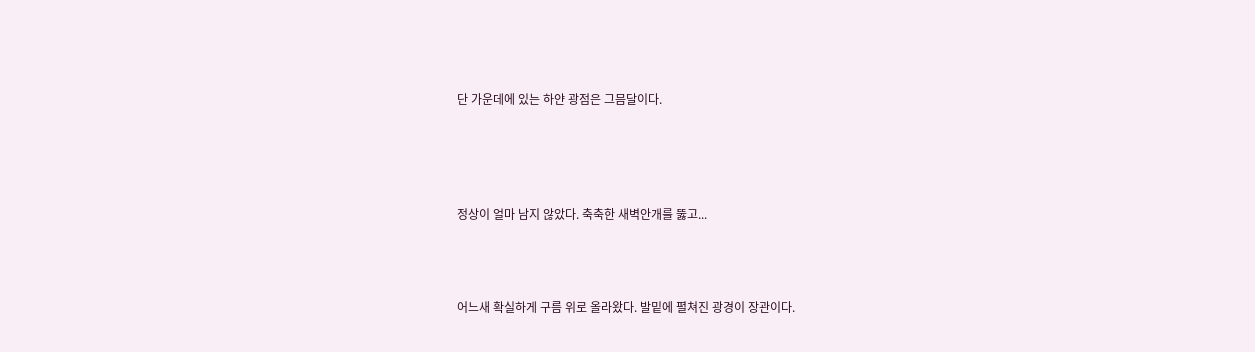단 가운데에 있는 하얀 광점은 그믐달이다.




정상이 얼마 남지 않았다. 축축한 새벽안개를 뚫고...



어느새 확실하게 구름 위로 올라왔다. 발밑에 펼쳐진 광경이 장관이다.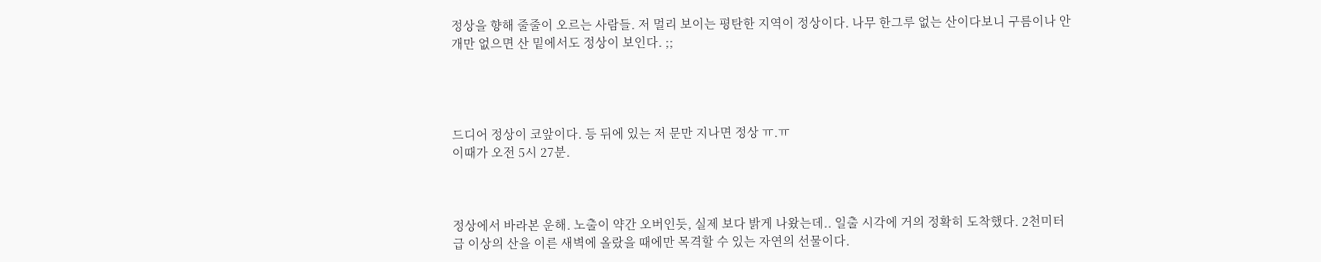정상을 향해 줄줄이 오르는 사람들. 저 멀리 보이는 평탄한 지역이 정상이다. 나무 한그루 없는 산이다보니 구름이나 안개만 없으면 산 밑에서도 정상이 보인다. ;;




드디어 정상이 코앞이다. 등 뒤에 있는 저 문만 지나면 정상 ㅠ.ㅠ
이때가 오전 5시 27분.



정상에서 바라본 운해. 노출이 약간 오버인듯, 실제 보다 밝게 나왔는데.. 일출 시각에 거의 정확히 도착했다. 2천미터 급 이상의 산을 이른 새벽에 올랐을 때에만 목격할 수 있는 자연의 선물이다.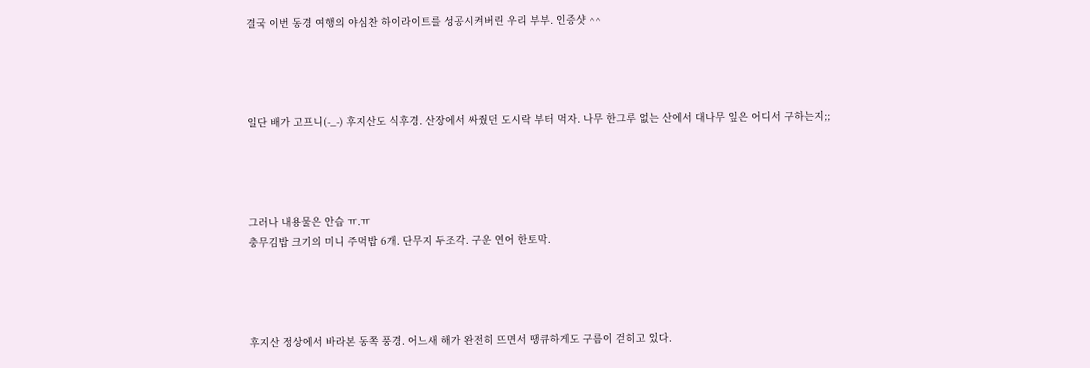결국 이번 동경 여행의 야심찬 하이라이트를 성공시켜버린 우리 부부. 인증샷 ^^




일단 배가 고프니(-_-) 후지산도 식후경. 산장에서 싸줬던 도시락 부터 먹자. 나무 한그루 없는 산에서 대나무 잎은 어디서 구하는지;;




그러나 내용물은 안습 ㅠ.ㅠ
충무김밥 크기의 미니 주먹밥 6개. 단무지 두조각. 구운 연어 한토막.




후지산 정상에서 바라본 동쪽 풍경. 어느새 해가 완전히 뜨면서 땡큐하게도 구름이 걷히고 있다.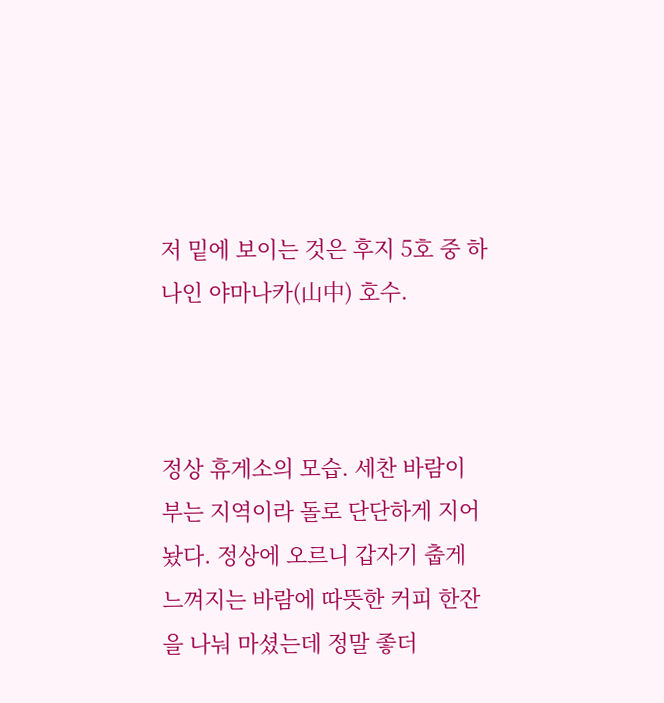저 밑에 보이는 것은 후지 5호 중 하나인 야마나카(山中) 호수.



정상 휴게소의 모습. 세찬 바람이 부는 지역이라 돌로 단단하게 지어놨다. 정상에 오르니 갑자기 춥게 느껴지는 바람에 따뜻한 커피 한잔을 나눠 마셨는데 정말 좋더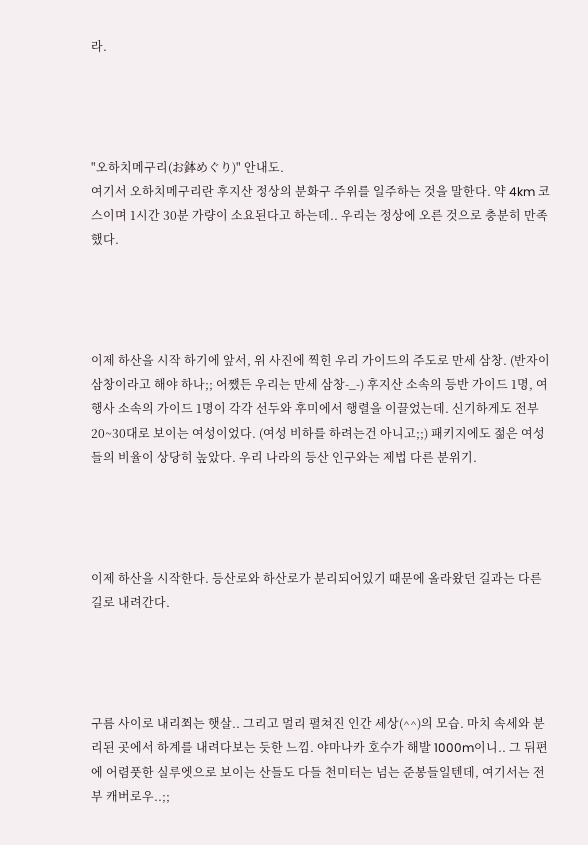라.




"오하치메구리(お鉢めぐり)" 안내도.
여기서 오하치메구리란 후지산 정상의 분화구 주위를 일주하는 것을 말한다. 약 4km 코스이며 1시간 30분 가량이 소요된다고 하는데.. 우리는 정상에 오른 것으로 충분히 만족했다.




이제 하산을 시작 하기에 앞서, 위 사진에 찍힌 우리 가이드의 주도로 만세 삼창. (반자이 삼창이라고 해야 하나;; 어쨌든 우리는 만세 삼창-_-) 후지산 소속의 등반 가이드 1명, 여행사 소속의 가이드 1명이 각각 선두와 후미에서 행렬을 이끌었는데. 신기하게도 전부 20~30대로 보이는 여성이었다. (여성 비하를 하려는건 아니고;;) 패키지에도 젊은 여성들의 비율이 상당히 높았다. 우리 나라의 등산 인구와는 제법 다른 분위기.




이제 하산을 시작한다. 등산로와 하산로가 분리되어있기 때문에 올라왔던 길과는 다른 길로 내려간다.




구름 사이로 내리쬐는 햇살.. 그리고 멀리 펼쳐진 인간 세상(^^)의 모습. 마치 속세와 분리된 곳에서 하계를 내려다보는 듯한 느낌. 야마나카 호수가 해발 1000m이니.. 그 뒤편에 어렴풋한 실루엣으로 보이는 산들도 다들 천미터는 넘는 준봉들일텐데, 여기서는 전부 캐버로우..;;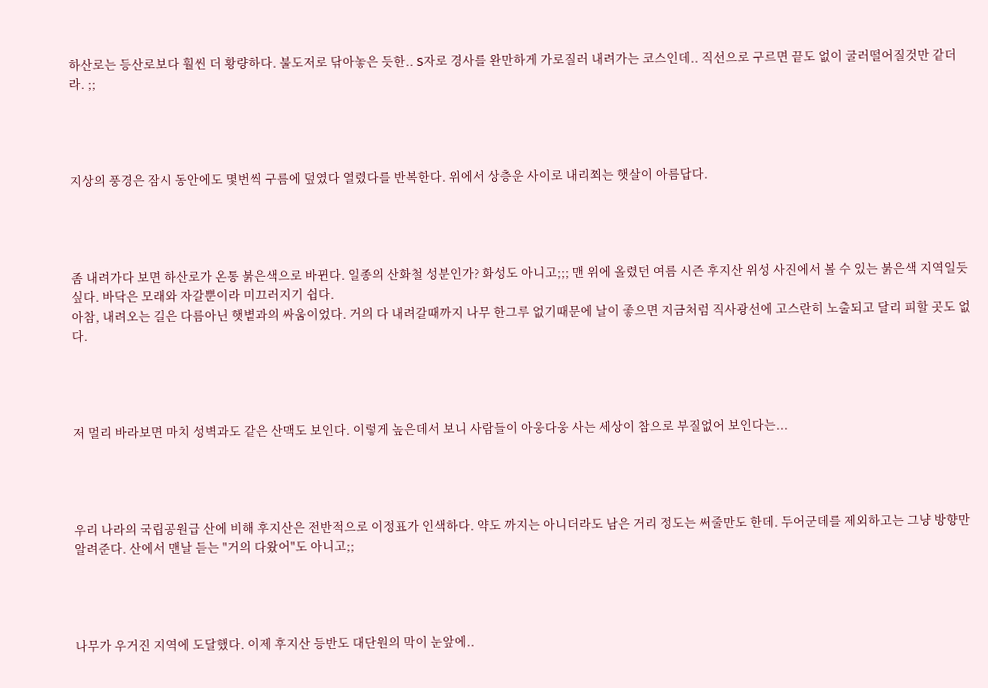하산로는 등산로보다 훨씬 더 황량하다. 불도저로 닦아놓은 듯한.. S자로 경사를 완만하게 가로질러 내려가는 코스인데.. 직선으로 구르면 끝도 없이 굴러떨어질것만 같더라. ;;




지상의 풍경은 잠시 동안에도 몇번씩 구름에 덮였다 열렸다를 반복한다. 위에서 상층운 사이로 내리쬐는 햇살이 아름답다.




좀 내려가다 보면 하산로가 온통 붉은색으로 바뀐다. 일종의 산화철 성분인가? 화성도 아니고;;; 맨 위에 올렸던 여름 시즌 후지산 위성 사진에서 볼 수 있는 붉은색 지역일듯 싶다. 바닥은 모래와 자갈뿐이라 미끄러지기 쉽다.
아참, 내려오는 길은 다름아닌 햇볕과의 싸움이었다. 거의 다 내려갈때까지 나무 한그루 없기때문에 날이 좋으면 지금처럼 직사광선에 고스란히 노출되고 달리 피할 곳도 없다.




저 멀리 바라보면 마치 성벽과도 같은 산맥도 보인다. 이렇게 높은데서 보니 사람들이 아웅다웅 사는 세상이 참으로 부질없어 보인다는...




우리 나라의 국립공원급 산에 비해 후지산은 전반적으로 이정표가 인색하다. 약도 까지는 아니더라도 남은 거리 정도는 써줄만도 한데. 두어군데를 제외하고는 그냥 방향만 알려준다. 산에서 맨날 듣는 "거의 다왔어"도 아니고;;




나무가 우거진 지역에 도달했다. 이제 후지산 등반도 대단원의 막이 눈앞에..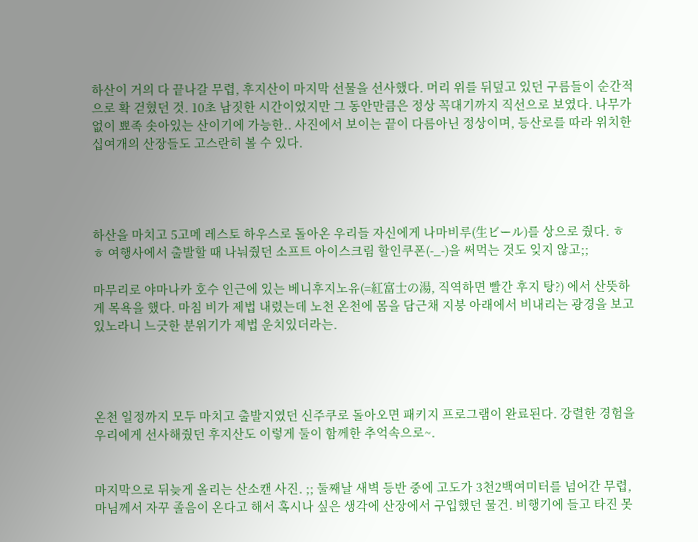하산이 거의 다 끝나갈 무렵, 후지산이 마지막 선물을 선사했다. 머리 위를 뒤덮고 있던 구름들이 순간적으로 확 걷혔던 것. 10초 남짓한 시간이었지만 그 동안만큼은 정상 꼭대기까지 직선으로 보였다. 나무가 없이 뾰족 솟아있는 산이기에 가능한.. 사진에서 보이는 끝이 다름아닌 정상이며, 등산로를 따라 위치한 십여개의 산장들도 고스란히 볼 수 있다.




하산을 마치고 5고메 레스토 하우스로 돌아온 우리들 자신에게 나마비루(生ビール)를 상으로 줬다. ㅎㅎ 여행사에서 출발할 때 나눠줬던 소프트 아이스크림 할인쿠폰(-_-)을 써먹는 것도 잊지 않고;;

마무리로 야마나카 호수 인근에 있는 베니후지노유(=紅富士の湯, 직역하면 빨간 후지 탕?) 에서 산뜻하게 목욕을 했다. 마침 비가 제법 내렸는데 노천 온천에 몸을 담근채 지붕 아래에서 비내리는 광경을 보고 있노라니 느긋한 분위기가 제법 운치있더라는.




온천 일정까지 모두 마치고 출발지였던 신주쿠로 돌아오면 패키지 프로그램이 완료된다. 강렬한 경험을 우리에게 선사해줬던 후지산도 이렇게 둘이 함께한 추억속으로~.


마지막으로 뒤늦게 올리는 산소캔 사진. ;; 둘째날 새벽 등반 중에 고도가 3천2백여미터를 넘어간 무렵, 마님께서 자꾸 졸음이 온다고 해서 혹시나 싶은 생각에 산장에서 구입했던 물건. 비행기에 들고 타진 못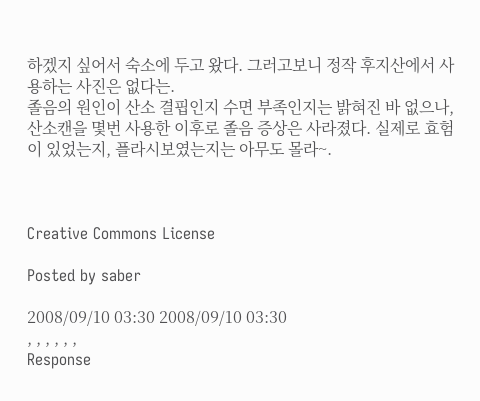하겠지 싶어서 숙소에 두고 왔다. 그러고보니 정작 후지산에서 사용하는 사진은 없다는.
졸음의 원인이 산소 결핍인지 수면 부족인지는 밝혀진 바 없으나, 산소캔을 몇번 사용한 이후로 졸음 증상은 사라졌다. 실제로 효험이 있었는지, 플라시보였는지는 아무도 몰라~.



Creative Commons License

Posted by saber

2008/09/10 03:30 2008/09/10 03:30
, , , , , ,
Response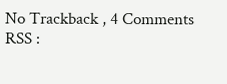No Trackback , 4 Comments
RSS :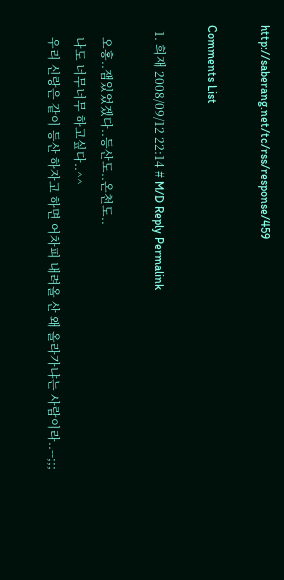http://saberang.net/tc/rss/response/459

Comments List

  1. 희재 2008/09/12 22:14 # M/D Reply Permalink

    오홍..잼있었겠다..등산도..온천도..
    나도 너무너무 하고싶다..^^
    우리 신랑은 같이 등산 하자고 하면 어차피 내려올 산 왜 올라가냐는 사람이라..--;;;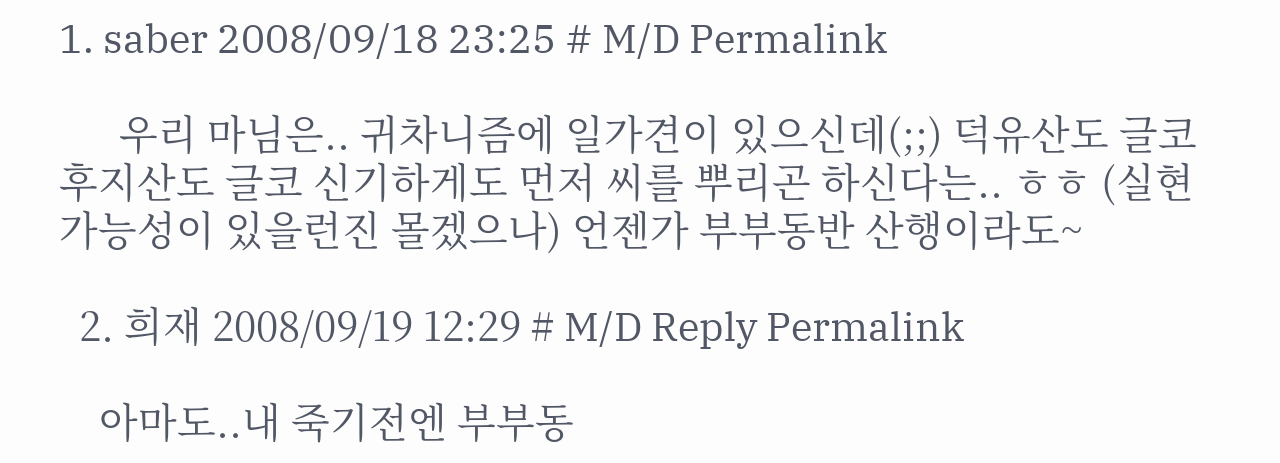1. saber 2008/09/18 23:25 # M/D Permalink

      우리 마님은.. 귀차니즘에 일가견이 있으신데(;;) 덕유산도 글코 후지산도 글코 신기하게도 먼저 씨를 뿌리곤 하신다는.. ㅎㅎ (실현 가능성이 있을런진 몰겠으나) 언젠가 부부동반 산행이라도~

  2. 희재 2008/09/19 12:29 # M/D Reply Permalink

    아마도..내 죽기전엔 부부동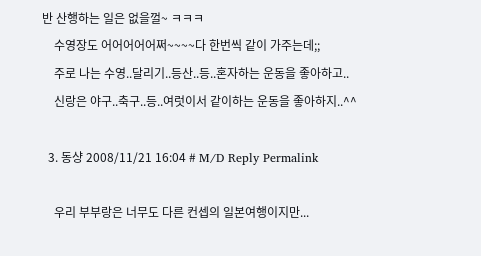반 산행하는 일은 없을껄~ ㅋㅋㅋ
    수영장도 어어어어어쩌~~~~다 한번씩 같이 가주는데;;
    주로 나는 수영..달리기..등산..등..혼자하는 운동을 좋아하고..
    신랑은 야구..축구..등..여럿이서 같이하는 운동을 좋아하지..^^

  3. 동샹 2008/11/21 16:04 # M/D Reply Permalink

    우리 부부랑은 너무도 다른 컨셉의 일본여행이지만...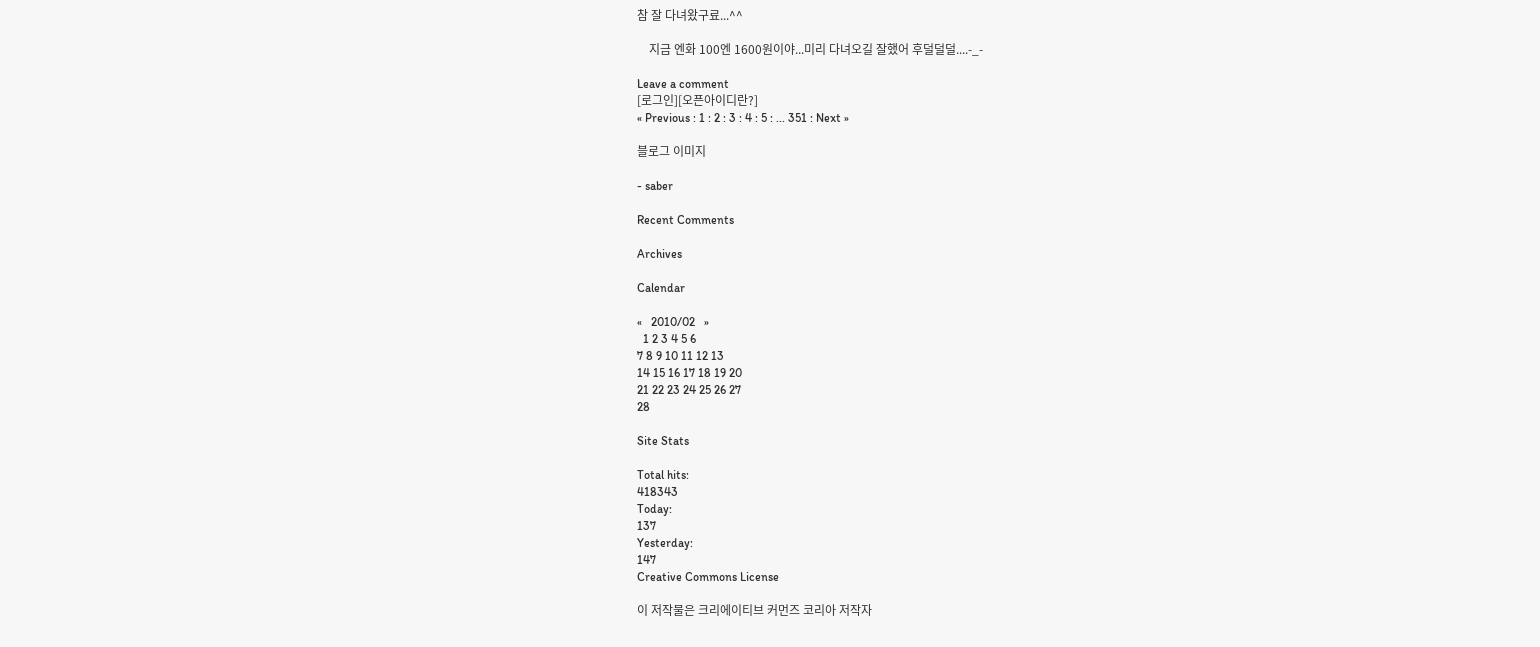참 잘 다녀왔구료...^^

    지금 엔화 100엔 1600원이야...미리 다녀오길 잘했어 후덜덜덜....-_-

Leave a comment
[로그인][오픈아이디란?]
« Previous : 1 : 2 : 3 : 4 : 5 : ... 351 : Next »

블로그 이미지

- saber

Recent Comments

Archives

Calendar

«   2010/02   »
  1 2 3 4 5 6
7 8 9 10 11 12 13
14 15 16 17 18 19 20
21 22 23 24 25 26 27
28

Site Stats

Total hits:
418343
Today:
137
Yesterday:
147
Creative Commons License

이 저작물은 크리에이티브 커먼즈 코리아 저작자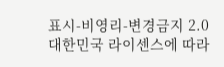표시-비영리-변경금지 2.0 대한민국 라이센스에 따라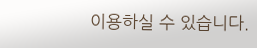이용하실 수 있습니다.